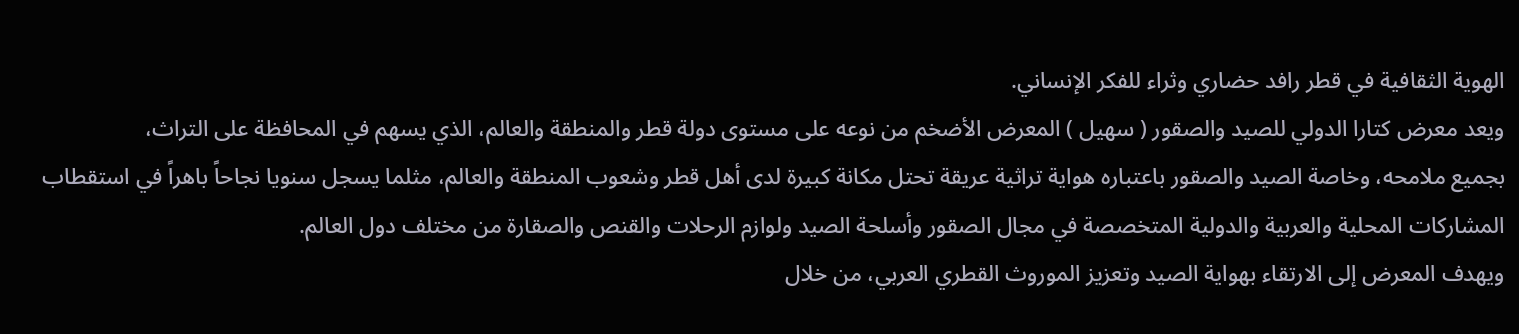الهوية الثقافية في قطر رافد حضاري وثراء للفكر الإنساني.
ويعد معرض كتارا الدولي للصيد والصقور ( سهيل ) المعرض الأضخم من نوعه على مستوى دولة قطر والمنطقة والعالم، الذي يسهم في المحافظة على التراث،
بجميع ملامحه، وخاصة الصيد والصقور باعتباره هواية تراثية عريقة تحتل مكانة كبيرة لدى أهل قطر وشعوب المنطقة والعالم، مثلما يسجل سنويا نجاحاً باهراً في استقطاب المشاركات المحلية والعربية والدولية المتخصصة في مجال الصقور وأسلحة الصيد ولوازم الرحلات والقنص والصقارة من مختلف دول العالم.
ويهدف المعرض إلى الارتقاء بهواية الصيد وتعزيز الموروث القطري العربي، من خلال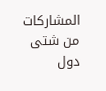المشاركات من شتى دول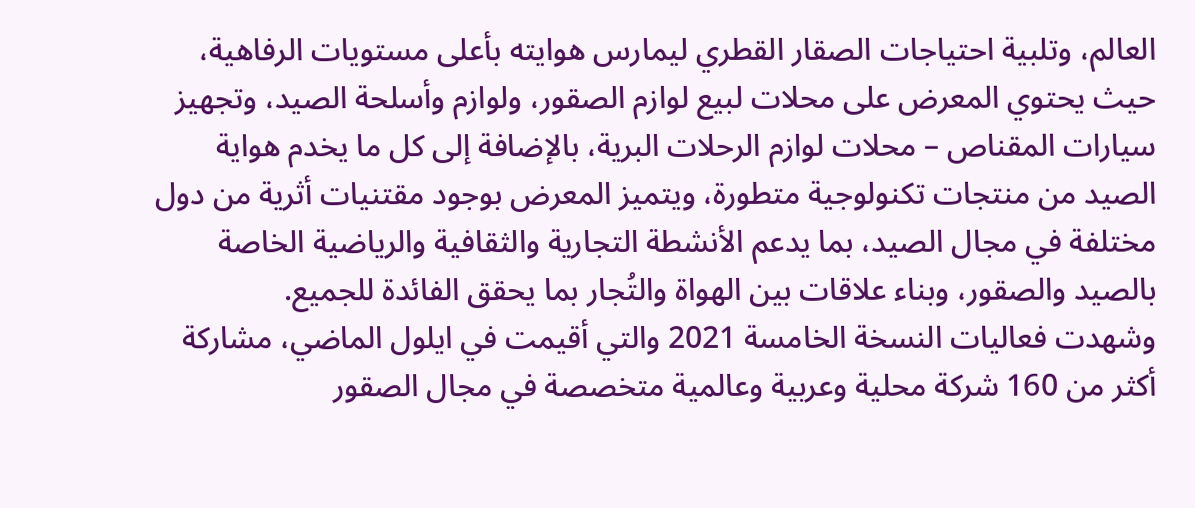العالم، وتلبية احتياجات الصقار القطري ليمارس هوايته بأعلى مستويات الرفاهية، حيث يحتوي المعرض على محلات لبيع لوازم الصقور، ولوازم وأسلحة الصيد، وتجهيز سيارات المقناص – محلات لوازم الرحلات البرية، بالإضافة إلى كل ما يخدم هواية الصيد من منتجات تكنولوجية متطورة، ويتميز المعرض بوجود مقتنيات أثرية من دول مختلفة في مجال الصيد، بما يدعم الأنشطة التجارية والثقافية والرياضية الخاصة بالصيد والصقور، وبناء علاقات بين الهواة والتُجار بما يحقق الفائدة للجميع.
وشهدت فعاليات النسخة الخامسة 2021 والتي أقيمت في ايلول الماضي، مشاركة أكثر من 160 شركة محلية وعربية وعالمية متخصصة في مجال الصقور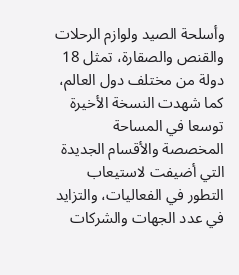وأسلحة الصيد ولوازم الرحلات والقنص والصقارة، تمثل 18 دولة من مختلف دول العالم، كما شهدت النسخة الأخيرة توسعا في المساحة المخصصة والأقسام الجديدة التي أضيفت لاستيعاب التطور في الفعاليات، والتزايد في عدد الجهات والشركات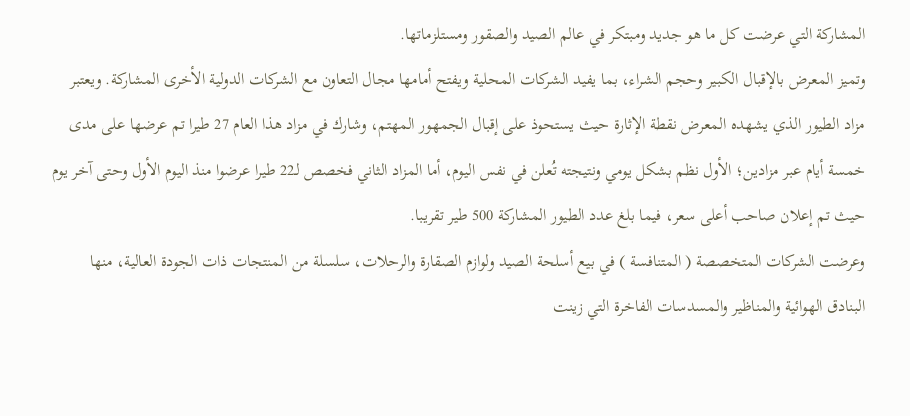المشاركة التي عرضت كل ما هو جديد ومبتكر في عالم الصيد والصقور ومستلزماتها.
وتميز المعرض بالإقبال الكبير وحجم الشراء، بما يفيد الشركات المحلية ويفتح أمامها مجال التعاون مع الشركات الدولية الأخرى المشاركة. ويعتبر مزاد الطيور الذي يشهده المعرض نقطة الإثارة حيث يستحوذ على إقبال الجمهور المهتم، وشارك في مزاد هذا العام 27 طيرا تم عرضها على مدى خمسة أيام عبر مزادين؛ الأول نظم بشكل يومي ونتيجته تُعلن في نفس اليوم، أما المزاد الثاني فخصص لـ22 طيرا عرضوا منذ اليوم الأول وحتى آخر يوم حيث تم إعلان صاحب أعلى سعر، فيما بلغ عدد الطيور المشاركة 500 طير تقريبا.
وعرضت الشركات المتخصصة ( المتنافسة ) في بيع أسلحة الصيد ولوازم الصقارة والرحلات، سلسلة من المنتجات ذات الجودة العالية، منها البنادق الهوائية والمناظير والمسدسات الفاخرة التي زينت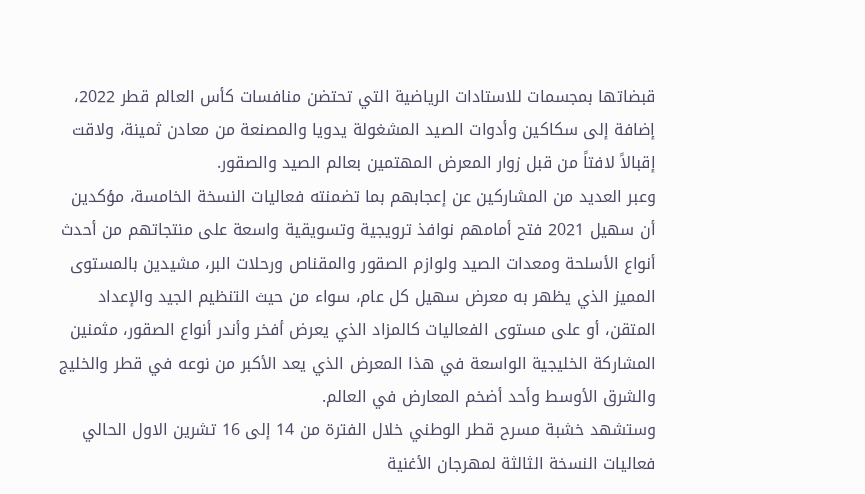قبضاتها بمجسمات للاستادات الرياضية التي تحتضن منافسات كأس العالم قطر 2022، إضافة إلى سكاكين وأدوات الصيد المشغولة يدويا والمصنعة من معادن ثمينة، ولاقت إقبالاً لافتاً من قبل زوار المعرض المهتمين بعالم الصيد والصقور.
وعبر العديد من المشاركين عن إعجابهم بما تضمنته فعاليات النسخة الخامسة، مؤكدين أن سهيل 2021 فتح أمامهم نوافذ ترويجية وتسويقية واسعة على منتجاتهم من أحدث أنواع الأسلحة ومعدات الصيد ولوازم الصقور والمقناص ورحلات البر، مشيدين بالمستوى المميز الذي يظهر به معرض سهيل كل عام، سواء من حيث التنظيم الجيد والإعداد المتقن، أو على مستوى الفعاليات كالمزاد الذي يعرض أفخر وأندر أنواع الصقور، مثمنين المشاركة الخليجية الواسعة في هذا المعرض الذي يعد الأكبر من نوعه في قطر والخليج والشرق الأوسط وأحد أضخم المعارض في العالم.
وستشهد خشبة مسرح قطر الوطني خلال الفترة من 14 إلى 16 تشرين الاول الحالي فعاليات النسخة الثالثة لمهرجان الأغنية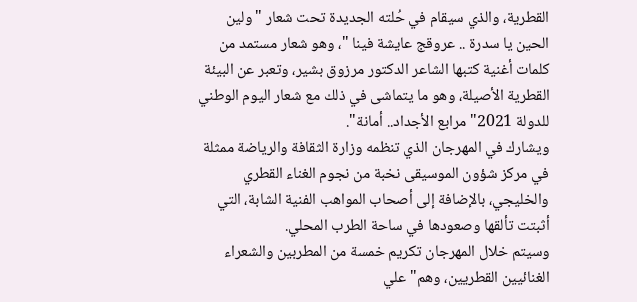القطرية، والذي سيقام في حُلته الجديدة تحت شعار "ولين الحين يا سدرة .. عروقج عايشة فينا "، وهو شعار مستمد من كلمات أغنية كتبها الشاعر الدكتور مرزوق بشير، وتعبر عن البيئة القطرية الأصيلة، وهو ما يتماشى في ذلك مع شعار اليوم الوطني للدولة 2021"مرابع الأجداد.. أمانة".
ويشارك في المهرجان الذي تنظمه وزارة الثقافة والرياضة ممثلة في مركز شؤون الموسيقى نخبة من نجوم الغناء القطري والخليجي، بالإضافة إلى أصحاب المواهب الفنية الشابة، التي أثبتت تألقها وصعودها في ساحة الطرب المحلي.
وسيتم خلال المهرجان تكريم خمسة من المطربين والشعراء الغنائيين القطريين، وهم" علي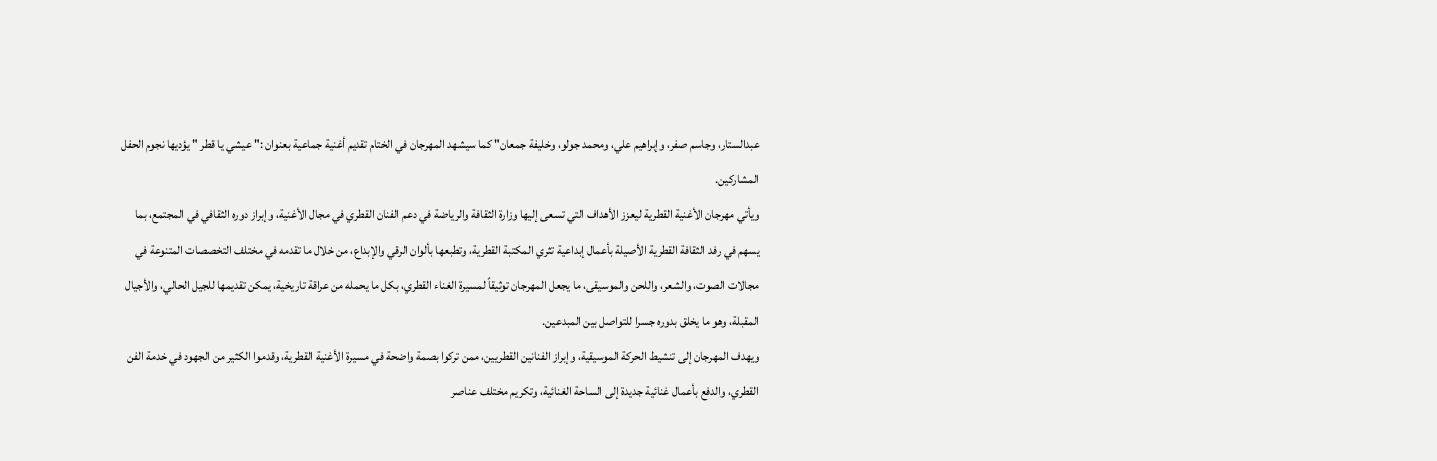عبدالستار، وجاسم صفر، وإبراهيم علي، ومحمد جولو، وخليفة جمعان" كما سيشهد المهرجان في الختام تقديم أغنية جماعية بعنوان :" عيشي يا قطر " يؤديها نجوم الحفل المشاركين.
ويأتي مهرجان الأغنية القطرية ليعزز الأهداف التي تسعى إليها وزارة الثقافة والرياضة في دعم الفنان القطري في مجال الأغنية، وإبراز دوره الثقافي في المجتمع، بما يسهم في رفد الثقافة القطرية الأصيلة بأعمال إبداعية تثري المكتبة القطرية، وتطبعها بألوان الرقي والإبداع، من خلال ما تقدمه في مختلف التخصصات المتنوعة في مجالات الصوت، والشعر، واللحن والموسيقى، ما يجعل المهرجان توثيقاً لمسيرة الغناء القطري، بكل ما يحمله من عراقة تاريخية، يمكن تقديمها للجيل الحالي، والأجيال المقبلة، وهو ما يخلق بدوره جسرا للتواصل بين المبدعين.
ويهدف المهرجان إلى تنشيط الحركة الموسيقية، وإبراز الفنانين القطريين، ممن تركوا بصمة واضحة في مسيرة الأغنية القطرية، وقدموا الكثير من الجهود في خدمة الفن القطري، والدفع بأعمال غنائية جديدة إلى الساحة الغنائية، وتكريم مختلف عناصر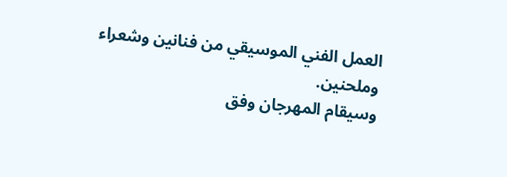العمل الفني الموسيقي من فنانين وشعراء وملحنين.
وسيقام المهرجان وفق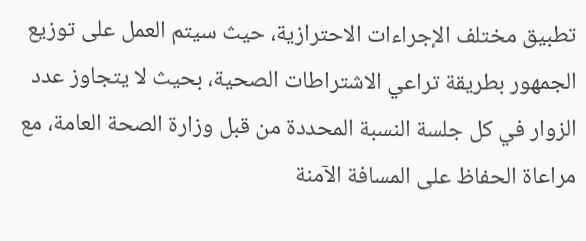تطبيق مختلف الإجراءات الاحترازية، حيث سيتم العمل على توزيع الجمهور بطريقة تراعي الاشتراطات الصحية، بحيث لا يتجاوز عدد الزوار في كل جلسة النسبة المحددة من قبل وزارة الصحة العامة، مع مراعاة الحفاظ على المسافة الآمنة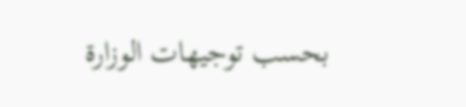بحسب توجيهات الوزارة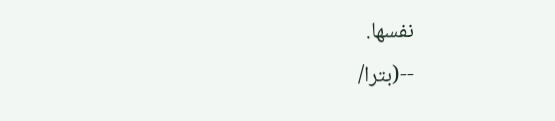نفسها.
--(بترا/